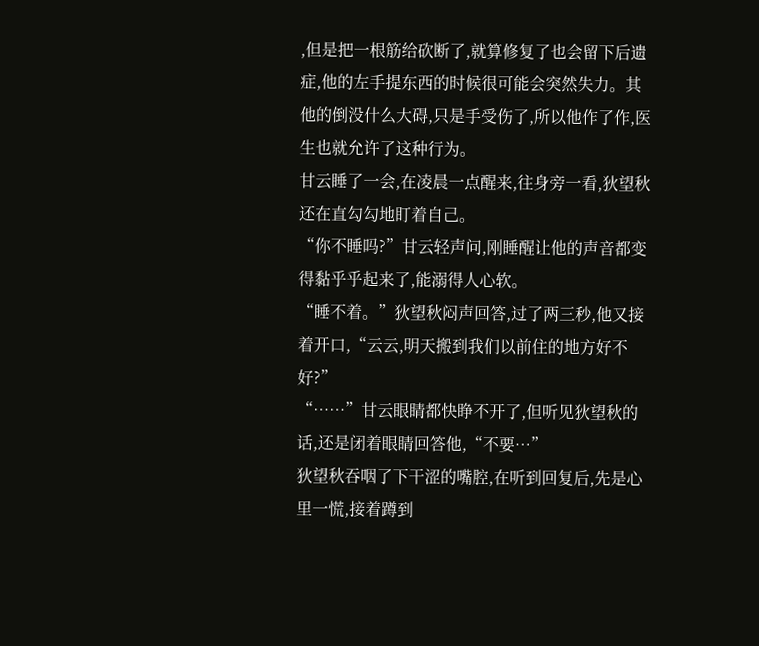,但是把一根筋给砍断了,就算修复了也会留下后遗症,他的左手提东西的时候很可能会突然失力。其他的倒没什么大碍,只是手受伤了,所以他作了作,医生也就允许了这种行为。
甘云睡了一会,在凌晨一点醒来,往身旁一看,狄望秋还在直勾勾地盯着自己。
“你不睡吗?”甘云轻声问,刚睡醒让他的声音都变得黏乎乎起来了,能溺得人心软。
“睡不着。”狄望秋闷声回答,过了两三秒,他又接着开口,“云云,明天搬到我们以前住的地方好不好?”
“……”甘云眼睛都快睁不开了,但听见狄望秋的话,还是闭着眼睛回答他,“不要…”
狄望秋吞咽了下干涩的嘴腔,在听到回复后,先是心里一慌,接着蹲到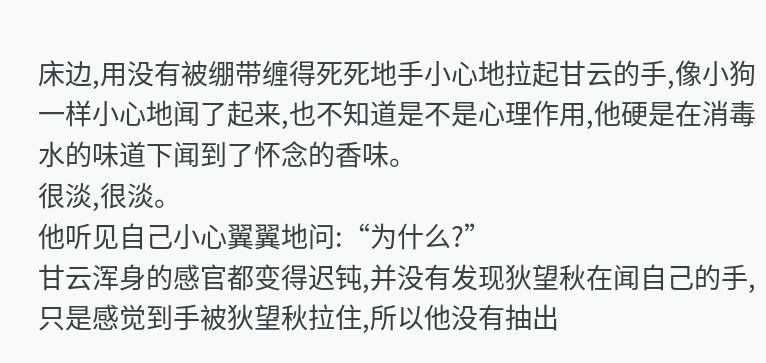床边,用没有被绷带缠得死死地手小心地拉起甘云的手,像小狗一样小心地闻了起来,也不知道是不是心理作用,他硬是在消毒水的味道下闻到了怀念的香味。
很淡,很淡。
他听见自己小心翼翼地问:“为什么?”
甘云浑身的感官都变得迟钝,并没有发现狄望秋在闻自己的手,只是感觉到手被狄望秋拉住,所以他没有抽出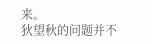来。
狄望秋的问题并不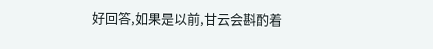好回答,如果是以前,甘云会斟酌着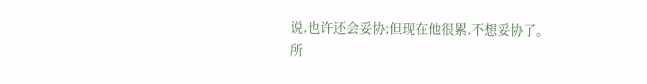说,也许还会妥协;但现在他很累,不想妥协了。
所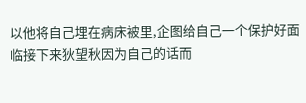以他将自己埋在病床被里,企图给自己一个保护好面临接下来狄望秋因为自己的话而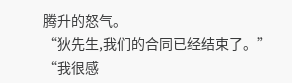腾升的怒气。
“狄先生,我们的合同已经结束了。”
“我很感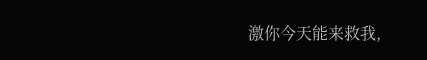激你今天能来救我,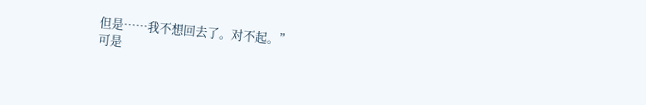但是……我不想回去了。对不起。”
可是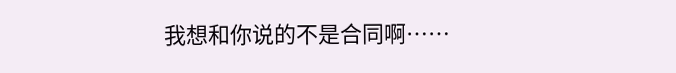我想和你说的不是合同啊……